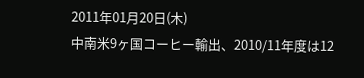2011年01月20日(木)
中南米9ヶ国コーヒー輸出、2010/11年度は12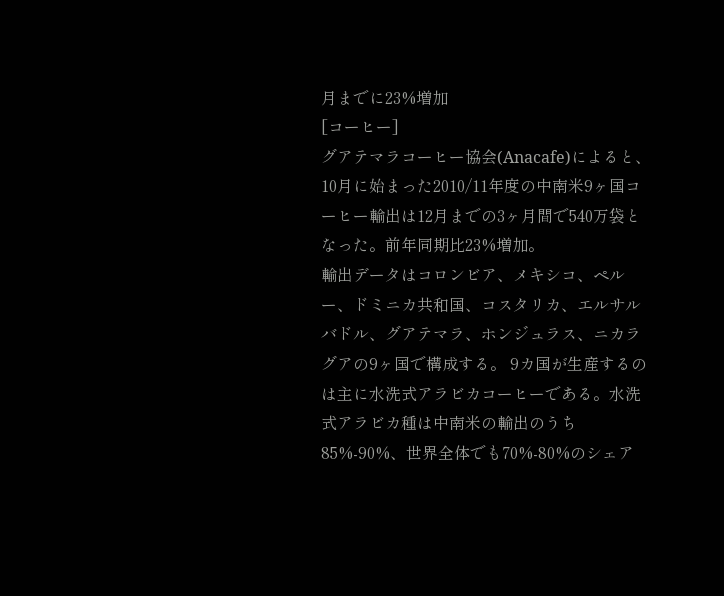月までに23%増加
[コーヒー]
グアテマラコーヒー協会(Anacafe)によると、10月に始まった2010/11年度の中南米9ヶ国コーヒー輸出は12月までの3ヶ月間で540万袋となった。前年同期比23%増加。
輸出データはコロンビア、メキシコ、ペルー、ドミニカ共和国、コスタリカ、エルサルバドル、グアテマラ、ホンジュラス、ニカラグアの9ヶ国で構成する。 9カ国が生産するのは主に水洗式アラビカコーヒーである。水洗式アラビカ種は中南米の輸出のうち85%-90%、世界全体でも70%-80%のシェア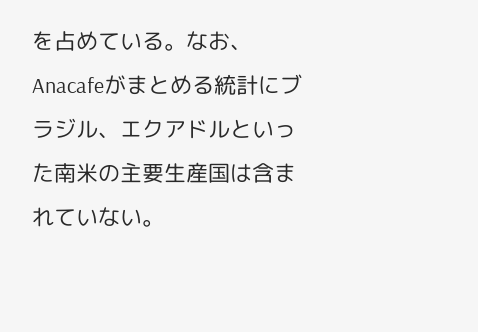を占めている。なお、Anacafeがまとめる統計にブラジル、エクアドルといった南米の主要生産国は含まれていない。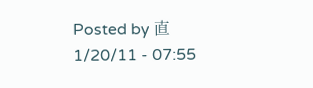Posted by 直 1/20/11 - 07:55